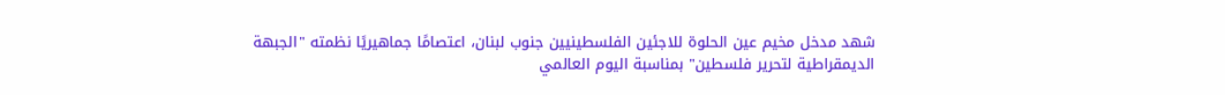شهد مدخل مخيم عين الحلوة للاجئين الفلسطينيين جنوب لبنان، اعتصامًا جماهيريًا نظمته "الجبهة الديمقراطية لتحرير فلسطين" بمناسبة اليوم العالمي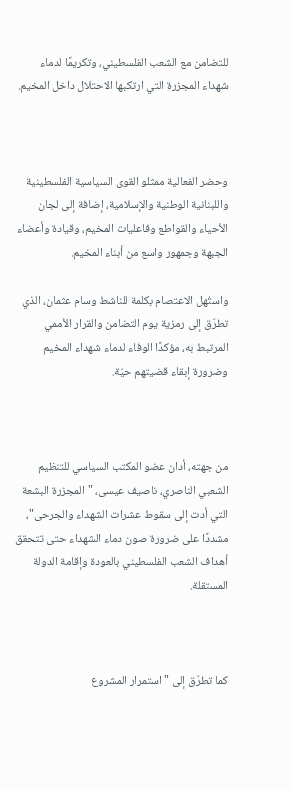للتضامن مع الشعب الفلسطيني، وتكريمًا لدماء شهداء المجزرة التي ارتكبها الاحتلال داخل المخيم.



وحضر الفعالية ممثلو القوى السياسية الفلسطينية واللبنانية الوطنية والإسلامية، إضافة إلى لجان الأحياء والقواطع وفاعليات المخيم، وقيادة وأعضاء الجبهة وجمهور واسع من أبناء المخيم.

واستُهل الاعتصام بكلمة للناشط وسام عثمان، الذي تطرّق إلى رمزية يوم التضامن والقرار الأممي المرتبط به، مؤكدًا الوفاء لدماء شهداء المخيم وضرورة إبقاء قضيتهم حيّة.



من جهته، أدان عضو المكتب السياسي للتنظيم الشعبي الناصري، ناصيف عيسى، "المجزرة البشعة التي أدت إلى سقوط عشرات الشهداء والجرحى"، مشددًا على ضرورة صون دماء الشهداء حتى تتحقق أهداف الشعب الفلسطيني بالعودة وإقامة الدولة المستقلة.



كما تطرّق إلى "استمرار المشروع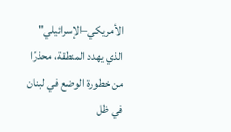الأمريكي–الإسرائيلي" الذي يهدد المنطقة، محذرًا من خطورة الوضع في لبنان في ظل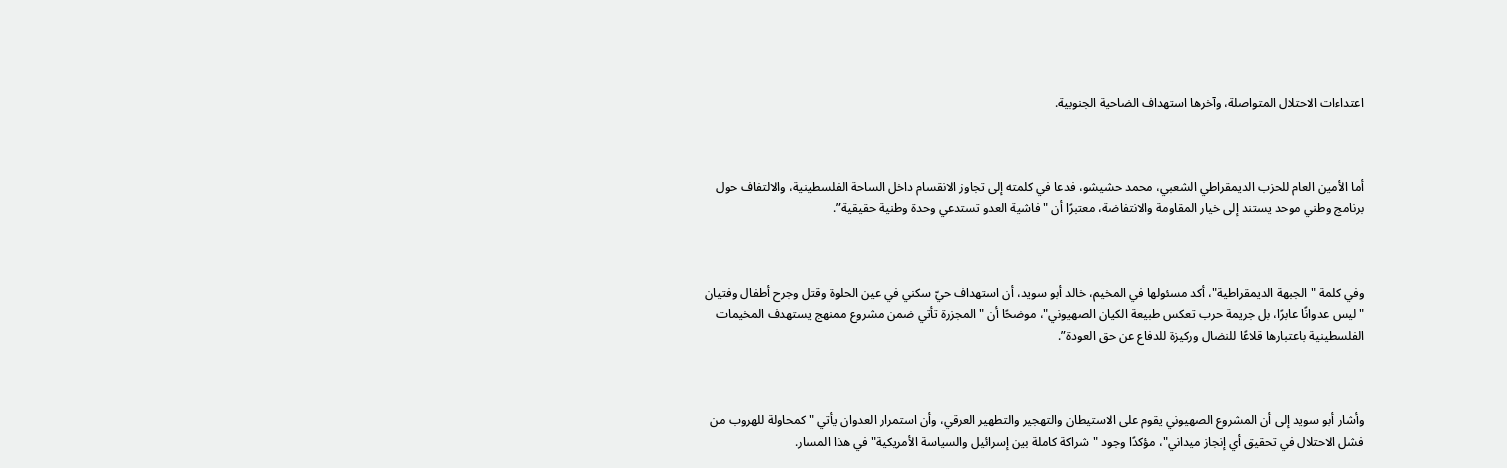اعتداءات الاحتلال المتواصلة، وآخرها استهداف الضاحية الجنوبية.



أما الأمين العام للحزب الديمقراطي الشعبي، محمد حشيشو، فدعا في كلمته إلى تجاوز الانقسام داخل الساحة الفلسطينية، والالتفاف حول برنامج وطني موحد يستند إلى خيار المقاومة والانتفاضة، معتبرًا أن "فاشية العدو تستدعي وحدة وطنية حقيقية”.



وفي كلمة "الجبهة الديمقراطية"، أكد مسئولها في المخيم، خالد أبو سويد، أن استهداف حيّ سكني في عين الحلوة وقتل وجرح أطفال وفتيان "ليس عدوانًا عابرًا، بل جريمة حرب تعكس طبيعة الكيان الصهيوني"، موضحًا أن "المجزرة تأتي ضمن مشروع ممنهج يستهدف المخيمات الفلسطينية باعتبارها قلاعًا للنضال وركيزة للدفاع عن حق العودة”.



وأشار أبو سويد إلى أن المشروع الصهيوني يقوم على الاستيطان والتهجير والتطهير العرقي، وأن استمرار العدوان يأتي "كمحاولة للهروب من فشل الاحتلال في تحقيق أي إنجاز ميداني"، مؤكدًا وجود "شراكة كاملة بين إسرائيل والسياسة الأمريكية" في هذا المسار.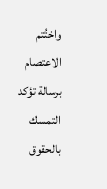واختُتم الاعتصام برسالة تؤكد التمسك بالحقوق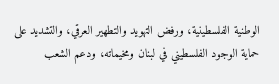الوطنية الفلسطينية، ورفض التهويد والتطهير العرقي، والتشديد على حماية الوجود الفلسطيني في لبنان ومخيماته، ودعم الشعب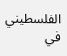الفلسطيني في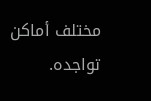مختلف أماكن تواجده.